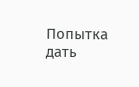Попытка дать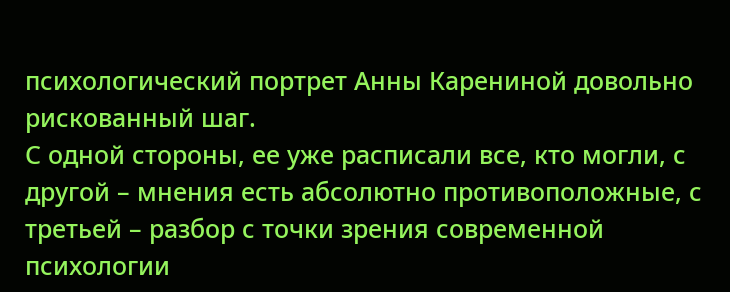психологический портрет Анны Карениной довольно рискованный шаг.
С одной стороны, ее уже расписали все, кто могли, с другой – мнения есть абсолютно противоположные, с третьей – разбор с точки зрения современной психологии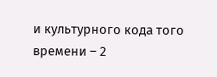и культурного кода того времени – 2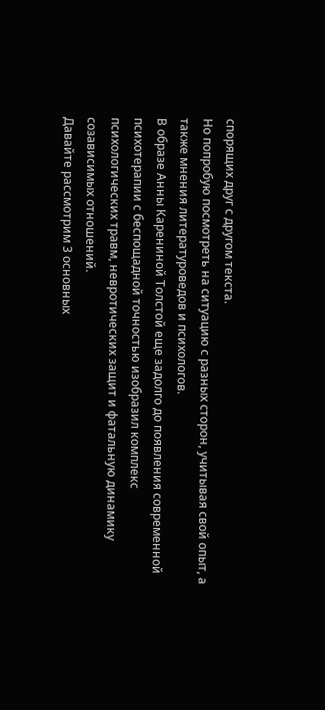спорящих друг с другом текста.
Но попробую посмотреть на ситуацию с разных сторон, учитывая свой опыт, а также мнения литературоведов и психологов.
В образе Анны Карениной Толстой еще задолго до появления современной психотерапии с беспощадной точностью изобразил комплекс психологических травм, невротических защит и фатальную динамику созависимых отношений.
Давайте рассмотрим 3 основных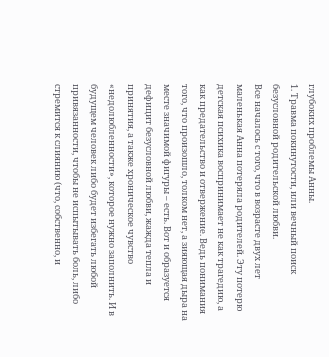глубоких проблемы Анны.
1. Травма покинутости, или вечный поиск безусловной родительской любви.
Все началось с того, что в возрасте двух лет маленькая Анна потеряла родителей. Эту потерю детская психика воспринимает не как трагедию, а как предательство и отвержение. Ведь понимания того, что произошло, толком нет, а зияющая дыра на месте значимой фигуры – есть. Вот и образуется дефицит безусловной любви, жажда тепла и принятия, а также хроническое чувство «недолюбленности», которое нужно заполнить. И в будущем человек либо будет избегать любой привязанности, чтобы не испытывать боль, либо стремится к слиянию (что, собственно, и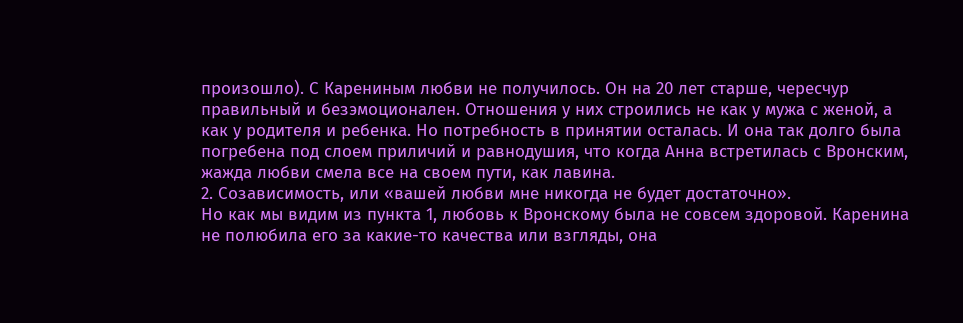произошло). С Карениным любви не получилось. Он на 20 лет старше, чересчур правильный и безэмоционален. Отношения у них строились не как у мужа с женой, а как у родителя и ребенка. Но потребность в принятии осталась. И она так долго была погребена под слоем приличий и равнодушия, что когда Анна встретилась с Вронским, жажда любви смела все на своем пути, как лавина.
2. Созависимость, или «вашей любви мне никогда не будет достаточно».
Но как мы видим из пункта 1, любовь к Вронскому была не совсем здоровой. Каренина не полюбила его за какие-то качества или взгляды, она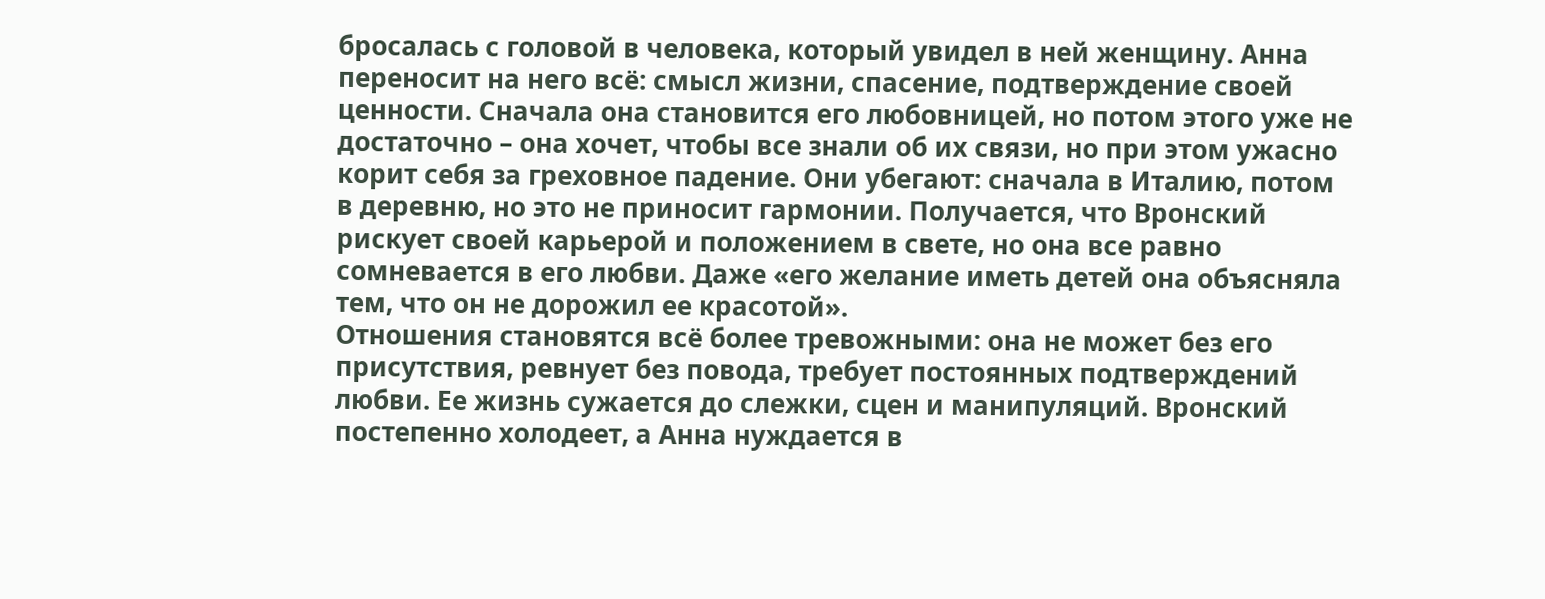бросалась с головой в человека, который увидел в ней женщину. Анна переносит на него всё: смысл жизни, спасение, подтверждение своей ценности. Сначала она становится его любовницей, но потом этого уже не достаточно – она хочет, чтобы все знали об их связи, но при этом ужасно корит себя за греховное падение. Они убегают: сначала в Италию, потом в деревню, но это не приносит гармонии. Получается, что Вронский рискует своей карьерой и положением в свете, но она все равно сомневается в его любви. Даже «его желание иметь детей она объясняла тем, что он не дорожил ее красотой».
Отношения становятся всё более тревожными: она не может без его присутствия, ревнует без повода, требует постоянных подтверждений любви. Ее жизнь сужается до слежки, сцен и манипуляций. Вронский постепенно холодеет, а Анна нуждается в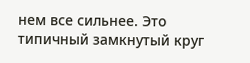нем все сильнее. Это типичный замкнутый круг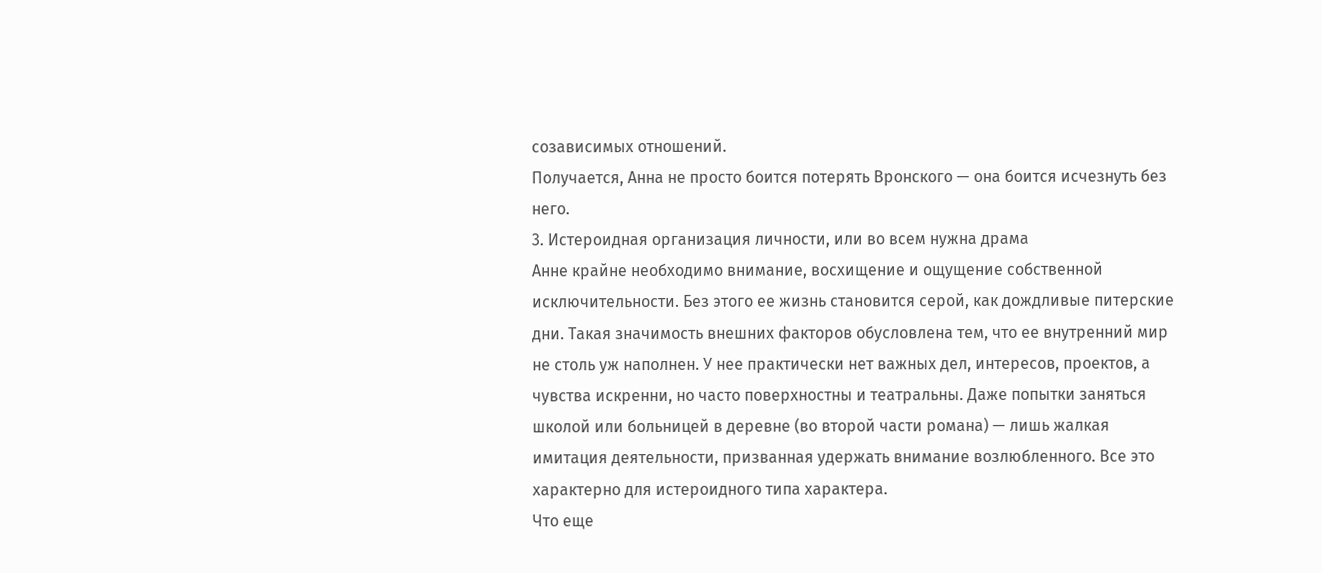созависимых отношений.
Получается, Анна не просто боится потерять Вронского — она боится исчезнуть без него.
3. Истероидная организация личности, или во всем нужна драма
Анне крайне необходимо внимание, восхищение и ощущение собственной исключительности. Без этого ее жизнь становится серой, как дождливые питерские дни. Такая значимость внешних факторов обусловлена тем, что ее внутренний мир не столь уж наполнен. У нее практически нет важных дел, интересов, проектов, а чувства искренни, но часто поверхностны и театральны. Даже попытки заняться школой или больницей в деревне (во второй части романа) — лишь жалкая имитация деятельности, призванная удержать внимание возлюбленного. Все это характерно для истероидного типа характера.
Что еще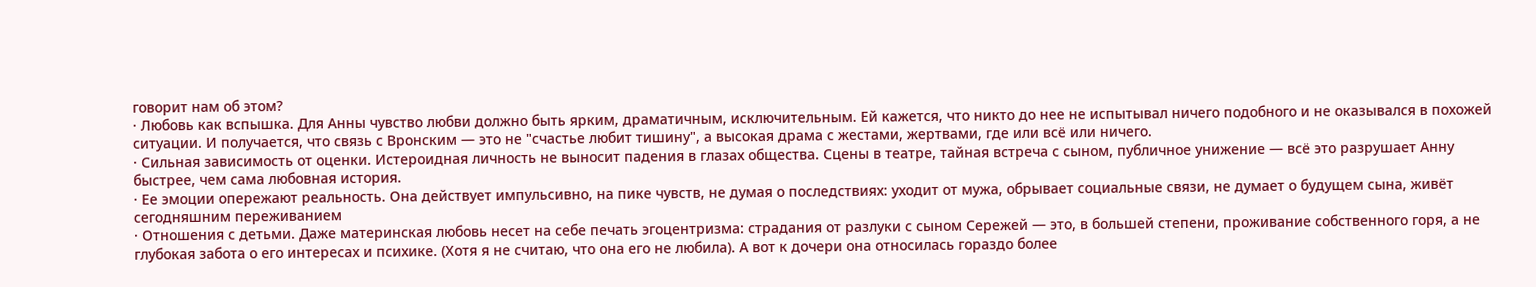говорит нам об этом?
· Любовь как вспышка. Для Анны чувство любви должно быть ярким, драматичным, исключительным. Ей кажется, что никто до нее не испытывал ничего подобного и не оказывался в похожей ситуации. И получается, что связь с Вронским — это не "счастье любит тишину", а высокая драма с жестами, жертвами, где или всё или ничего.
· Сильная зависимость от оценки. Истероидная личность не выносит падения в глазах общества. Сцены в театре, тайная встреча с сыном, публичное унижение — всё это разрушает Анну быстрее, чем сама любовная история.
· Ее эмоции опережают реальность. Она действует импульсивно, на пике чувств, не думая о последствиях: уходит от мужа, обрывает социальные связи, не думает о будущем сына, живёт сегодняшним переживанием
· Отношения с детьми. Даже материнская любовь несет на себе печать эгоцентризма: страдания от разлуки с сыном Сережей — это, в большей степени, проживание собственного горя, а не глубокая забота о его интересах и психике. (Хотя я не считаю, что она его не любила). А вот к дочери она относилась гораздо более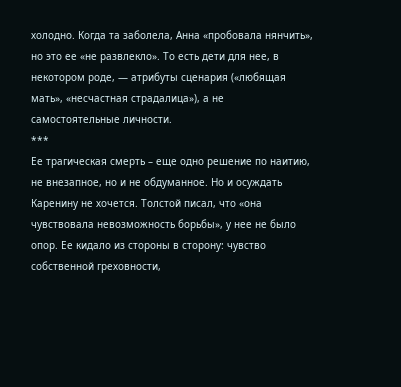холодно. Когда та заболела, Анна «пробовала нянчить», но это ее «не развлекло». То есть дети для нее, в некотором роде, — атрибуты сценария («любящая мать», «несчастная страдалица»), а не самостоятельные личности.
***
Ее трагическая смерть – еще одно решение по наитию, не внезапное, но и не обдуманное. Но и осуждать Каренину не хочется. Толстой писал, что «она чувствовала невозможность борьбы», у нее не было опор. Ее кидало из стороны в сторону: чувство собственной греховности,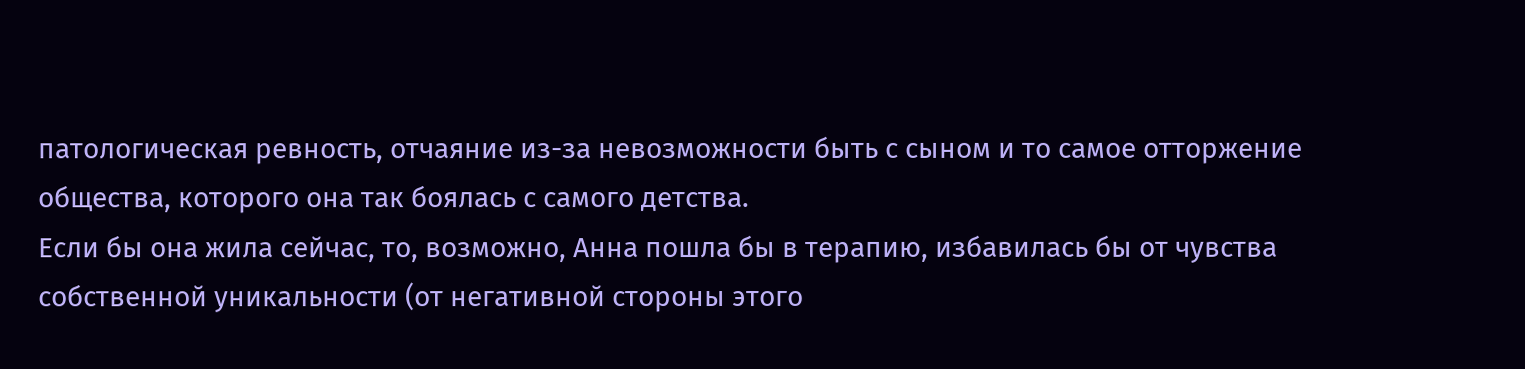патологическая ревность, отчаяние из-за невозможности быть с сыном и то самое отторжение общества, которого она так боялась с самого детства.
Если бы она жила сейчас, то, возможно, Анна пошла бы в терапию, избавилась бы от чувства собственной уникальности (от негативной стороны этого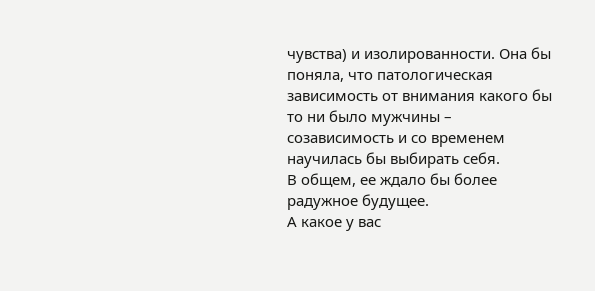чувства) и изолированности. Она бы поняла, что патологическая зависимость от внимания какого бы то ни было мужчины – созависимость и со временем научилась бы выбирать себя.
В общем, ее ждало бы более радужное будущее.
А какое у вас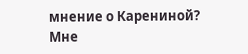мнение о Карениной? Мне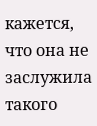кажется, что она не заслужила такого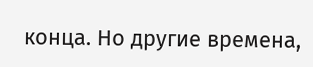конца. Но другие времена,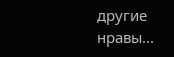другие нравы...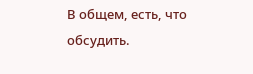В общем, есть, что обсудить.